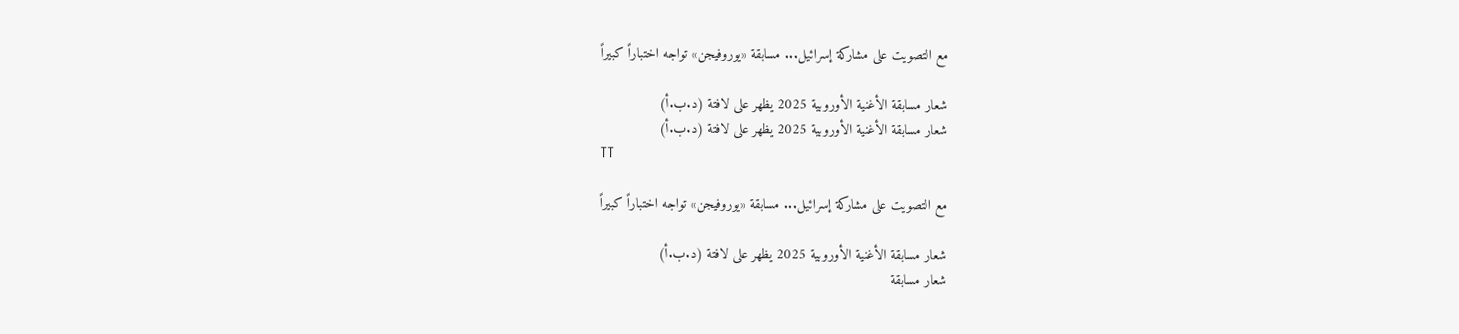مع التصويت على مشاركة إسرائيل... مسابقة «يوروفيجن» تواجه اختباراً كبيراً

شعار مسابقة الأغنية الأوروبية 2025 يظهر على لافتة (د.ب.أ)
شعار مسابقة الأغنية الأوروبية 2025 يظهر على لافتة (د.ب.أ)
TT

مع التصويت على مشاركة إسرائيل... مسابقة «يوروفيجن» تواجه اختباراً كبيراً

شعار مسابقة الأغنية الأوروبية 2025 يظهر على لافتة (د.ب.أ)
شعار مسابقة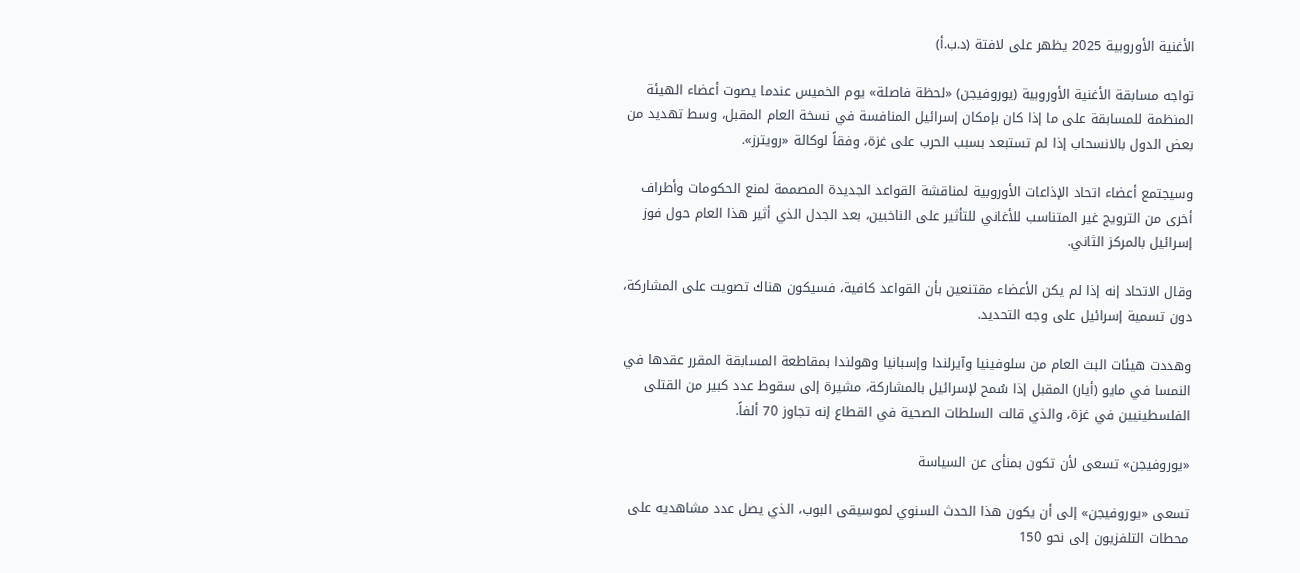الأغنية الأوروبية 2025 يظهر على لافتة (د.ب.أ)

تواجه مسابقة الأغنية الأوروبية (يوروفيجن) «لحظة فاصلة» يوم الخميس عندما يصوت أعضاء الهيئة المنظمة للمسابقة على ما إذا كان بإمكان إسرائيل المنافسة في نسخة العام المقبل، وسط تهديد من بعض الدول بالانسحاب إذا لم تستبعد بسبب الحرب على غزة، وفقاً لوكالة «رويترز».

وسيجتمع أعضاء اتحاد الإذاعات الأوروبية لمناقشة القواعد الجديدة المصممة لمنع الحكومات وأطراف أخرى من الترويج غير المتناسب للأغاني للتأثير على الناخبين، بعد الجدل الذي أثير هذا العام حول فوز إسرائيل بالمركز الثاني.

وقال الاتحاد إنه إذا لم يكن الأعضاء مقتنعين بأن القواعد كافية، فسيكون هناك تصويت على المشاركة، دون تسمية إسرائيل على وجه التحديد.

وهددت هيئات البث العام من سلوفينيا وآيرلندا وإسبانيا وهولندا بمقاطعة المسابقة المقرر عقدها في النمسا في مايو (أيار) المقبل إذا سُمح لإسرائيل بالمشاركة، مشيرة إلى سقوط عدد كبير من القتلى الفلسطينيين في غزة، والذي قالت السلطات الصحية في القطاع إنه تجاوز 70 ألفاً.

«يوروفيجن» تسعى لأن تكون بمنأى عن السياسة

تسعى «يوروفيجن» إلى أن يكون هذا الحدث السنوي لموسيقى البوب، الذي يصل عدد مشاهديه على محطات التلفزيون إلى نحو 150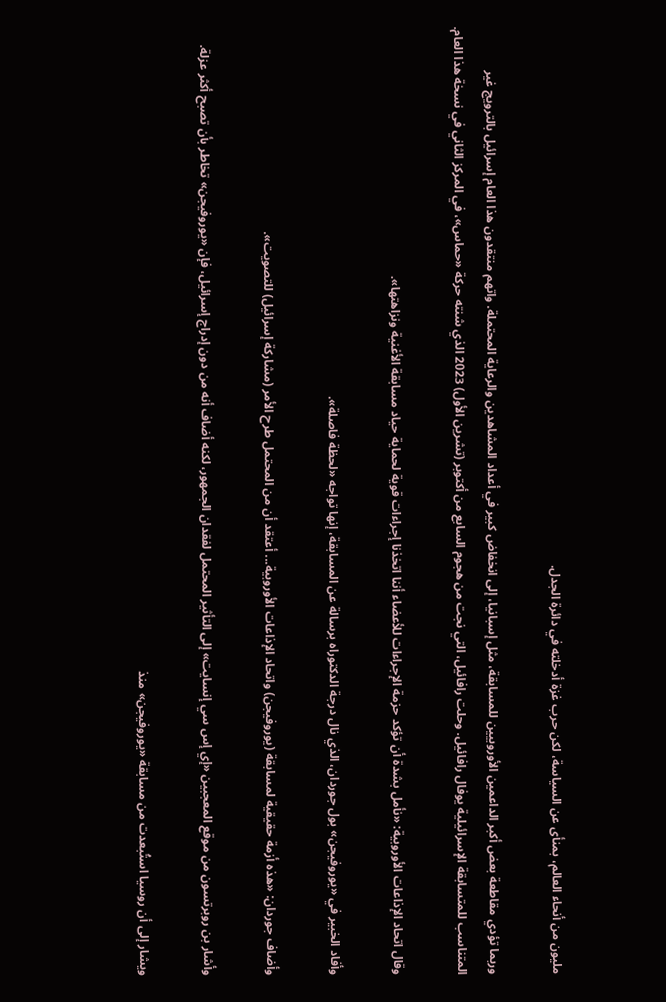مليون من أنحاء العالم، بمنأى عن السياسة، لكن حرب غزة أدخلته في دائرة الجدل.

وربما تؤدي مقاطعة بعض أكبر الداعمين الأوروبيين للمسابقة، مثل إسبانيا، إلى انخفاض كبير في أعداد المشاهدين والرعاية المحتملة. واتهم منتقدون هذا العام إسرائيل بالترويج غير المتناسب للمتسابقة الإسرائيلية يوفال رافائيل. وحلت رافائيل، التي نجت من هجوم السابع من أكتوبر (تشرين الأول) 2023 الذي شنته حركة «حماس»، في المركز الثاني في نسخة هذا العام.

وقال اتحاد الإذاعات الأوروبية: «نأمل بشدة أن تؤكد حزمة الإجراءات للأعضاء أننا اتخذنا إجراءات قوية لحماية حياد مسابقة الأغنية ونزاهتها».

وأفاد الخبير في «يوروفيجن» بول جوردان، الذي نال درجة الدكتوراه برسالة عن المسابقة، إنها تواجه «لحظة فاصلة».

وأضاف جوردان: «هذه أزمة حقيقية لمسابقة (يوروفيجن) واتحاد الإذاعات الأوروبية... أعتقد أن من المحتمل طرح الأمر (مشاركة إسرائيل) للتصويت».

وأشار بن روبرتسون من موقع المعجبين «إي إس سي إنسايت» إلى التأثير المحتمل لفقدان الجمهور، لكنه أضاف أنه من دون إدراج إسرائيل، فإن «يوروفيجن» تخاطر بأن تصبح أكثر عزلة.

ويشار إلى أن روسيا استُبعدت من مسابقة «يوروفيجن» منذ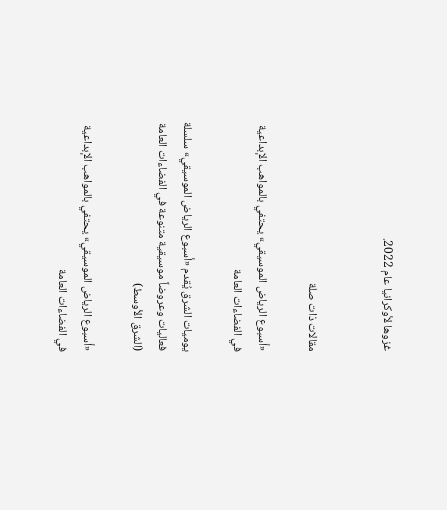غزوها لأوكرانيا عام 2022.


مقالات ذات صلة

«أسبوع الرياض الموسيقي» يحتفي بالمواهب الإبداعية في الفضاءات العامة

يوميات الشرق يُقدم «أسبوع الرياض الموسيقي» سلسلة فعاليات وعروضاً موسيقية متنوعة في الفضاءات العامة (الشرق الأوسط)

«أسبوع الرياض الموسيقي» يحتفي بالمواهب الإبداعية في الفضاءات العامة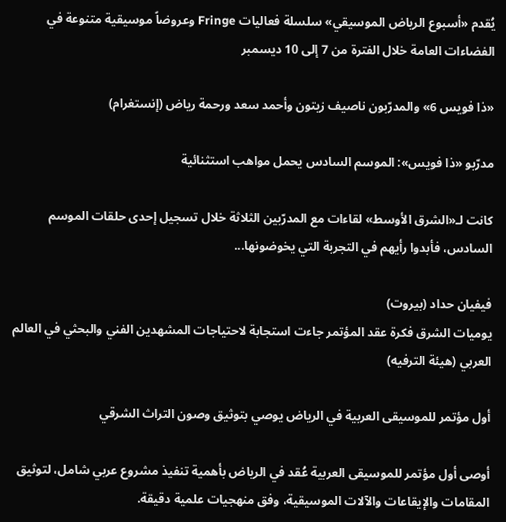يُقدم «أسبوع الرياض الموسيقي» سلسلة فعاليات Fringe وعروضاً موسيقية متنوعة في الفضاءات العامة خلال الفترة من 7 إلى 10 ديسمبر

«ذا فويس 6» والمدرّبون ناصيف زيتون وأحمد سعد ورحمة رياض (إنستغرام)

مدرّبو «ذا فويس»: الموسم السادس يحمل مواهب استثنائية

كانت لـ«الشرق الأوسط» لقاءات مع المدرّبين الثلاثة خلال تسجيل إحدى حلقات الموسم السادس، فأبدوا رأيهم في التجربة التي يخوضونها...

فيفيان حداد (بيروت)
يوميات الشرق فكرة عقد المؤتمر جاءت استجابة لاحتياجات المشهدين الفني والبحثي في العالم العربي (هيئة الترفيه)

أول مؤتمر للموسيقى العربية في الرياض يوصي بتوثيق وصون التراث الشرقي

أوصى أول مؤتمر للموسيقى العربية عُقد في الرياض بأهمية تنفيذ مشروع عربي شامل، لتوثيق المقامات والإيقاعات والآلات الموسيقية، وفق منهجيات علمية دقيقة.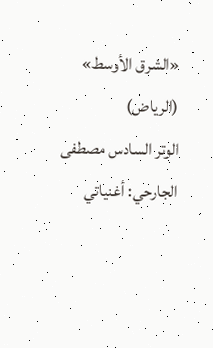«الشرق الأوسط» (الرياض)
الوتر السادس مصطفى الجارحي: أغنياتي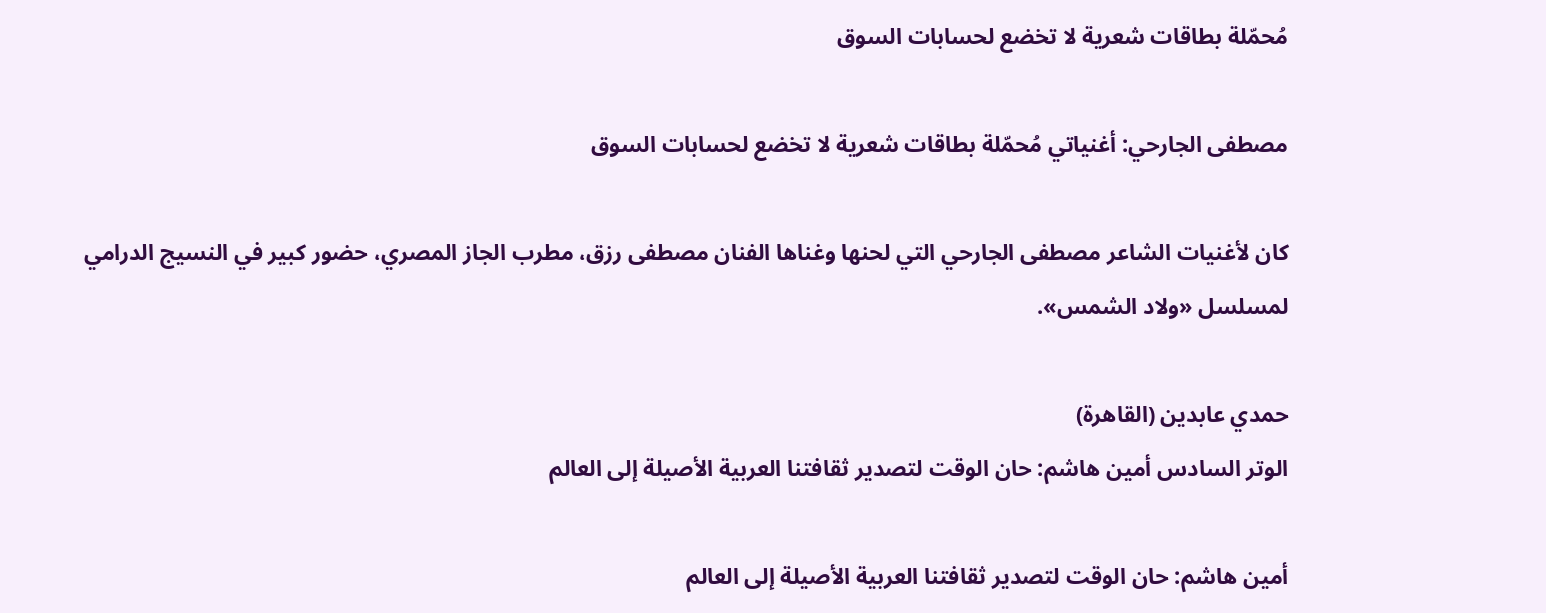مُحمّلة بطاقات شعرية لا تخضع لحسابات السوق

مصطفى الجارحي: أغنياتي مُحمّلة بطاقات شعرية لا تخضع لحسابات السوق

كان لأغنيات الشاعر مصطفى الجارحي التي لحنها وغناها الفنان مصطفى رزق، مطرب الجاز المصري، حضور كبير في النسيج الدرامي لمسلسل «ولاد الشمس».

حمدي عابدين (القاهرة)
الوتر السادس أمين هاشم: حان الوقت لتصدير ثقافتنا العربية الأصيلة إلى العالم

أمين هاشم: حان الوقت لتصدير ثقافتنا العربية الأصيلة إلى العالم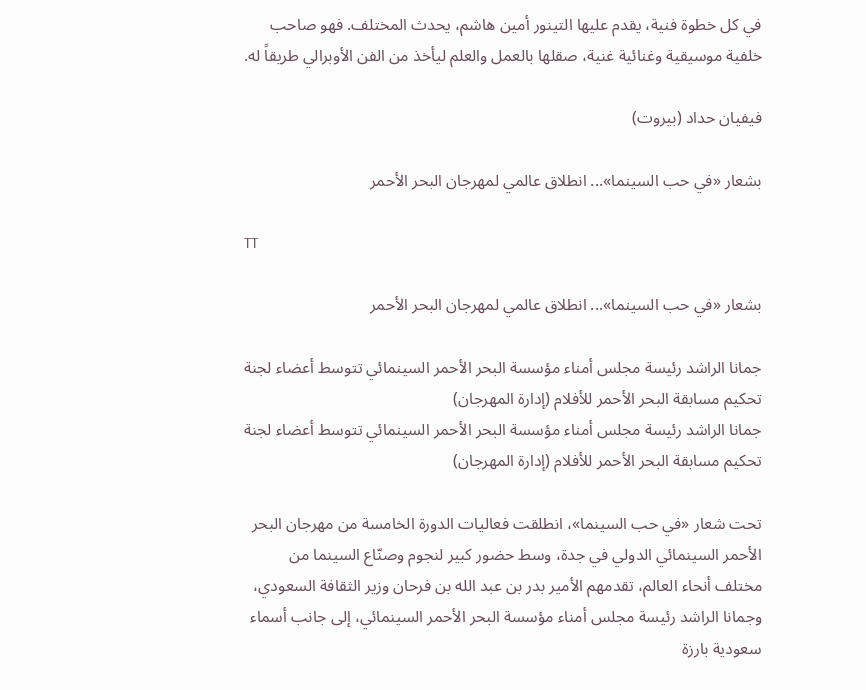في كل خطوة فنية، يقدم عليها التينور أمين هاشم، يحدث المختلف. فهو صاحب خلفية موسيقية وغنائية غنية، صقلها بالعمل والعلم ليأخذ من الفن الأوبرالي طريقاً له.

فيفيان حداد (بيروت)

بشعار «في حب السينما»... انطلاق عالمي لمهرجان البحر الأحمر

TT

بشعار «في حب السينما»... انطلاق عالمي لمهرجان البحر الأحمر

جمانا الراشد رئيسة مجلس أمناء مؤسسة البحر الأحمر السينمائي تتوسط أعضاء لجنة تحكيم مسابقة البحر الأحمر للأفلام (إدارة المهرجان)
جمانا الراشد رئيسة مجلس أمناء مؤسسة البحر الأحمر السينمائي تتوسط أعضاء لجنة تحكيم مسابقة البحر الأحمر للأفلام (إدارة المهرجان)

تحت شعار «في حب السينما»، انطلقت فعاليات الدورة الخامسة من مهرجان البحر الأحمر السينمائي الدولي في جدة، وسط حضور كبير لنجوم وصنّاع السينما من مختلف أنحاء العالم، تقدمهم الأمير بدر بن عبد الله بن فرحان وزير الثقافة السعودي، وجمانا الراشد رئيسة مجلس أمناء مؤسسة البحر الأحمر السينمائي، إلى جانب أسماء سعودية بارزة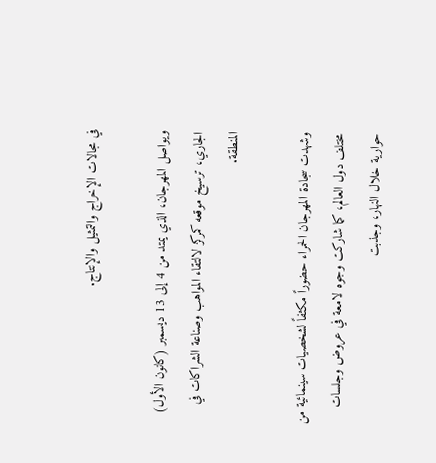في مجالات الإخراج والتمثيل والإنتاج.

ويواصل المهرجان، الذي يمتد من 4 إلى 13 ديسمبر (كانون الأول) الجاري، ترسيخ موقعه كمركز لالتقاء المواهب وصناعة الشراكات في المنطقة.

وشهدت سجادة المهرجان الحمراء حضوراً مكثفاً لشخصيات سينمائية من مختلف دول العالم، كما شاركت وجوه لامعة في عروض وجلسات حوارية خلال النهار، وجذبت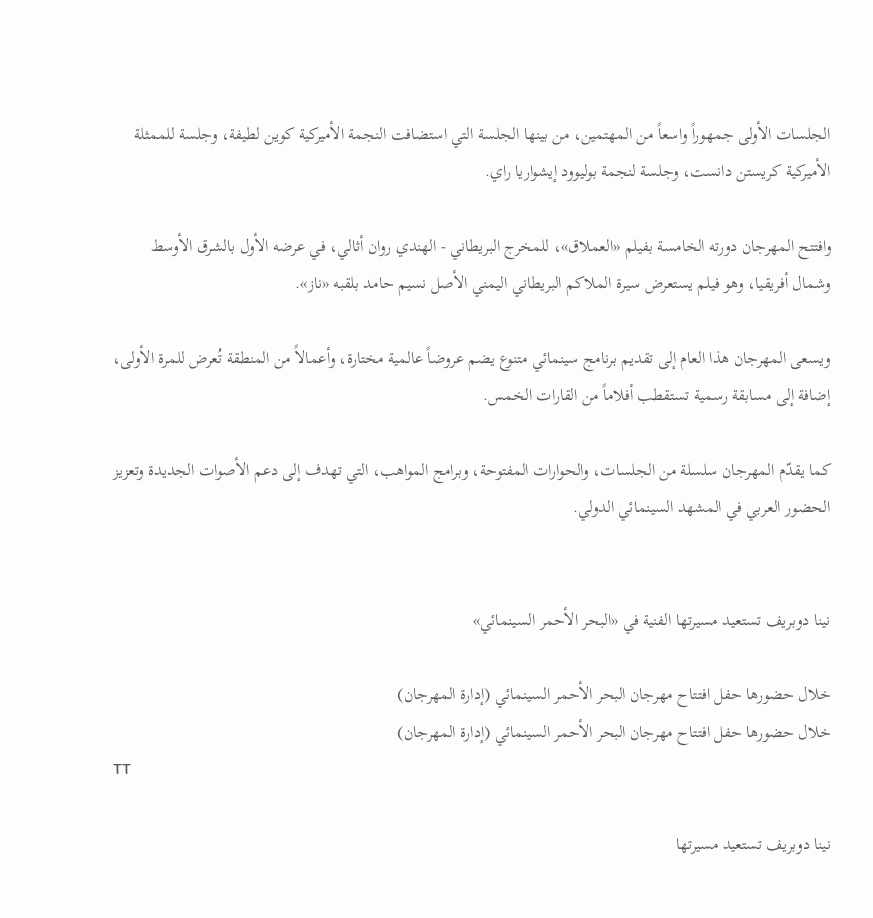الجلسات الأولى جمهوراً واسعاً من المهتمين، من بينها الجلسة التي استضافت النجمة الأميركية كوين لطيفة، وجلسة للممثلة الأميركية كريستن دانست، وجلسة لنجمة بوليوود إيشواريا راي.

وافتتح المهرجان دورته الخامسة بفيلم «العملاق»، للمخرج البريطاني - الهندي روان أثالي، في عرضه الأول بالشرق الأوسط وشمال أفريقيا، وهو فيلم يستعرض سيرة الملاكم البريطاني اليمني الأصل نسيم حامد بلقبه «ناز».

ويسعى المهرجان هذا العام إلى تقديم برنامج سينمائي متنوع يضم عروضاً عالمية مختارة، وأعمالاً من المنطقة تُعرض للمرة الأولى، إضافة إلى مسابقة رسمية تستقطب أفلاماً من القارات الخمس.

كما يقدّم المهرجان سلسلة من الجلسات، والحوارات المفتوحة، وبرامج المواهب، التي تهدف إلى دعم الأصوات الجديدة وتعزيز الحضور العربي في المشهد السينمائي الدولي.


نينا دوبريف تستعيد مسيرتها الفنية في «البحر الأحمر السينمائي»

خلال حضورها حفل افتتاح مهرجان البحر الأحمر السينمائي (إدارة المهرجان)
خلال حضورها حفل افتتاح مهرجان البحر الأحمر السينمائي (إدارة المهرجان)
TT

نينا دوبريف تستعيد مسيرتها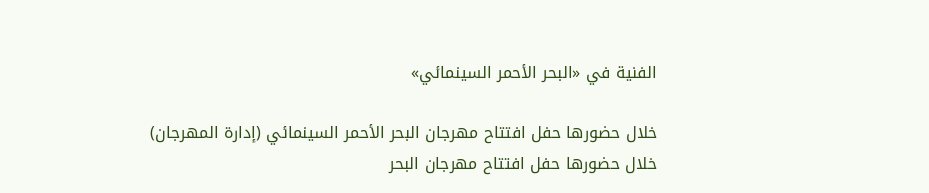الفنية في «البحر الأحمر السينمائي»

خلال حضورها حفل افتتاح مهرجان البحر الأحمر السينمائي (إدارة المهرجان)
خلال حضورها حفل افتتاح مهرجان البحر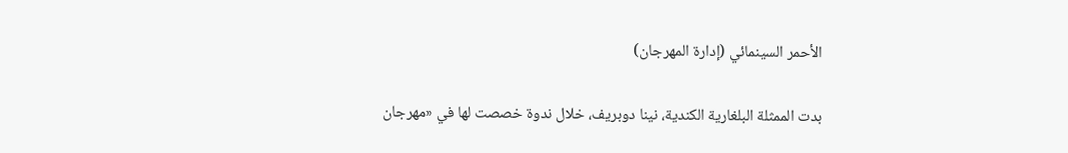الأحمر السينمائي (إدارة المهرجان)

بدت الممثلة البلغارية الكندية، نينا دوبريف، خلال ندوة خصصت لها في «مهرجان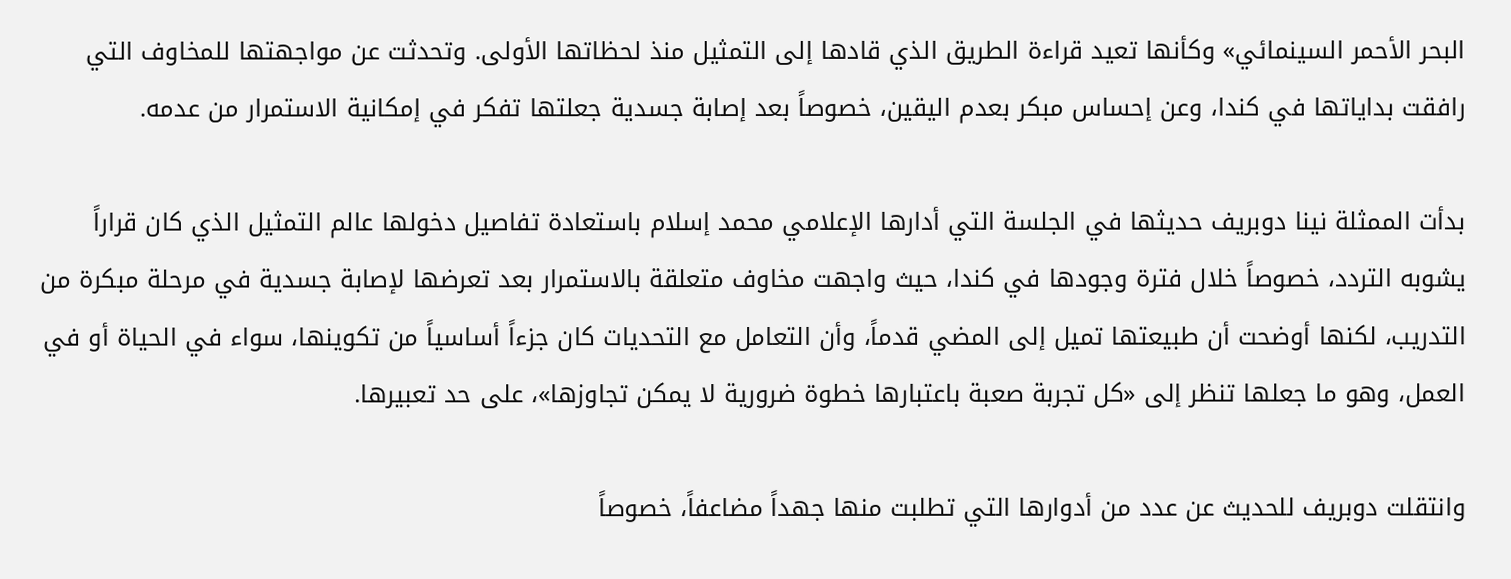البحر الأحمر السينمائي» وكأنها تعيد قراءة الطريق الذي قادها إلى التمثيل منذ لحظاتها الأولى. وتحدثت عن مواجهتها للمخاوف التي رافقت بداياتها في كندا، وعن إحساس مبكر بعدم اليقين، خصوصاً بعد إصابة جسدية جعلتها تفكر في إمكانية الاستمرار من عدمه.

بدأت الممثلة نينا دوبريف حديثها في الجلسة التي أدارها الإعلامي محمد إسلام باستعادة تفاصيل دخولها عالم التمثيل الذي كان قراراً يشوبه التردد، خصوصاً خلال فترة وجودها في كندا، حيث واجهت مخاوف متعلقة بالاستمرار بعد تعرضها لإصابة جسدية في مرحلة مبكرة من التدريب، لكنها أوضحت أن طبيعتها تميل إلى المضي قدماً، وأن التعامل مع التحديات كان جزءاً أساسياً من تكوينها، سواء في الحياة أو في العمل، وهو ما جعلها تنظر إلى «كل تجربة صعبة باعتبارها خطوة ضرورية لا يمكن تجاوزها»، على حد تعبيرها.

وانتقلت دوبريف للحديث عن عدد من أدوارها التي تطلبت منها جهداً مضاعفاً، خصوصاً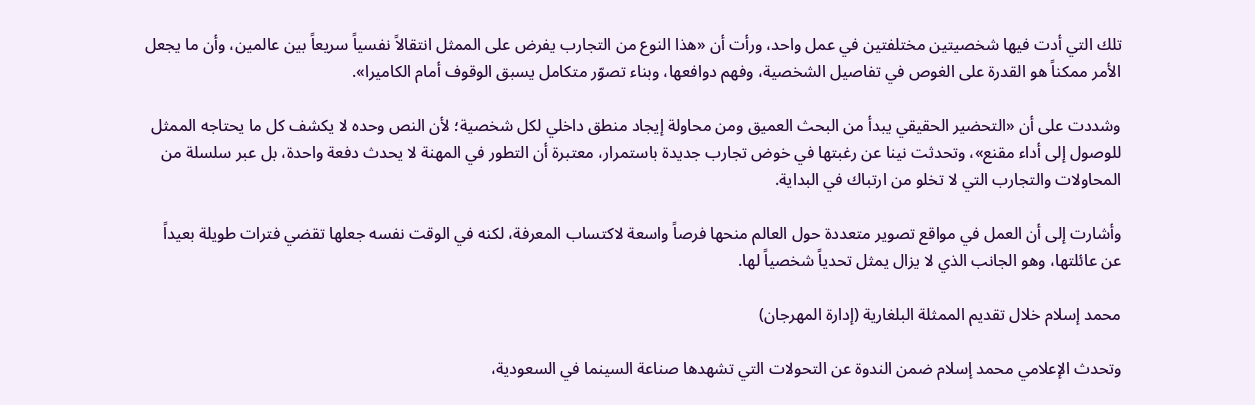تلك التي أدت فيها شخصيتين مختلفتين في عمل واحد، ورأت أن «هذا النوع من التجارب يفرض على الممثل انتقالاً نفسياً سريعاً بين عالمين، وأن ما يجعل الأمر ممكناً هو القدرة على الغوص في تفاصيل الشخصية، وفهم دوافعها، وبناء تصوّر متكامل يسبق الوقوف أمام الكاميرا».

وشددت على أن «التحضير الحقيقي يبدأ من البحث العميق ومن محاولة إيجاد منطق داخلي لكل شخصية؛ لأن النص وحده لا يكشف كل ما يحتاجه الممثل للوصول إلى أداء مقنع»، وتحدثت نينا عن رغبتها في خوض تجارب جديدة باستمرار، معتبرة أن التطور في المهنة لا يحدث دفعة واحدة، بل عبر سلسلة من المحاولات والتجارب التي لا تخلو من ارتباك في البداية.

وأشارت إلى أن العمل في مواقع تصوير متعددة حول العالم منحها فرصاً واسعة لاكتساب المعرفة، لكنه في الوقت نفسه جعلها تقضي فترات طويلة بعيداً عن عائلتها، وهو الجانب الذي لا يزال يمثل تحدياً شخصياً لها.

محمد إسلام خلال تقديم الممثلة البلغارية (إدارة المهرجان)

وتحدث الإعلامي محمد إسلام ضمن الندوة عن التحولات التي تشهدها صناعة السينما في السعودية،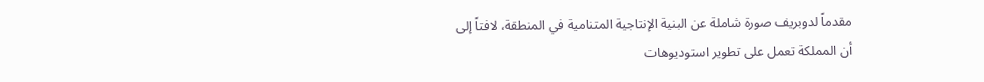مقدماً لدوبريف صورة شاملة عن البنية الإنتاجية المتنامية في المنطقة، لافتاً إلى أن المملكة تعمل على تطوير استوديوهات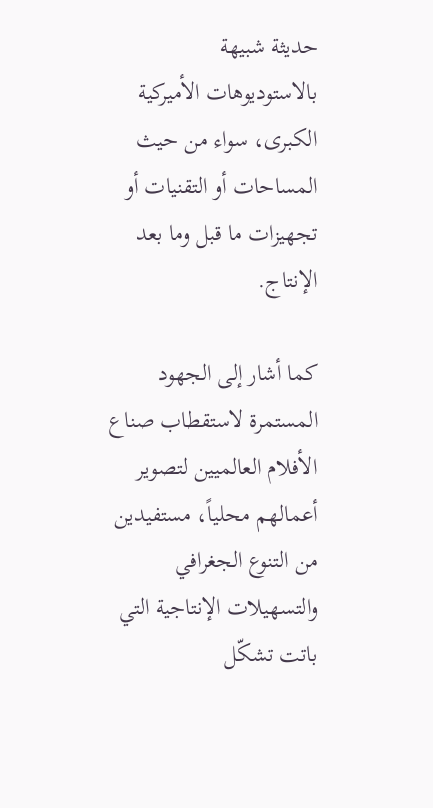حديثة شبيهة بالاستوديوهات الأميركية الكبرى، سواء من حيث المساحات أو التقنيات أو تجهيزات ما قبل وما بعد الإنتاج.

كما أشار إلى الجهود المستمرة لاستقطاب صناع الأفلام العالميين لتصوير أعمالهم محلياً، مستفيدين من التنوع الجغرافي والتسهيلات الإنتاجية التي باتت تشكّل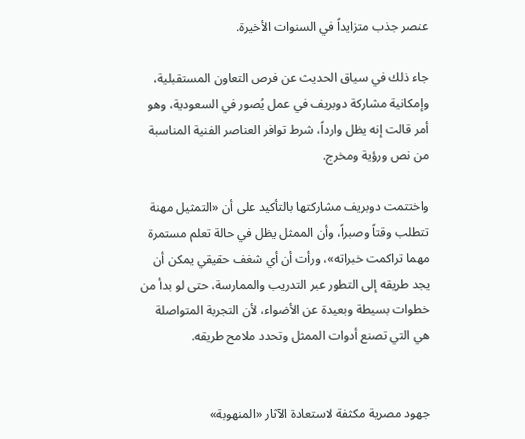عنصر جذب متزايداً في السنوات الأخيرة.

جاء ذلك في سياق الحديث عن فرص التعاون المستقبلية، وإمكانية مشاركة دوبريف في عمل يُصور في السعودية، وهو أمر قالت إنه يظل وارداً، شرط توافر العناصر الفنية المناسبة من نص ورؤية ومخرج.

واختتمت دوبريف مشاركتها بالتأكيد على أن «التمثيل مهنة تتطلب وقتاً وصبراً، وأن الممثل يظل في حالة تعلم مستمرة مهما تراكمت خبراته»، ورأت أن أي شغف حقيقي يمكن أن يجد طريقه إلى التطور عبر التدريب والممارسة، حتى لو بدأ من خطوات بسيطة وبعيدة عن الأضواء، لأن التجربة المتواصلة هي التي تصنع أدوات الممثل وتحدد ملامح طريقه.


جهود مصرية مكثفة لاستعادة الآثار «المنهوبة»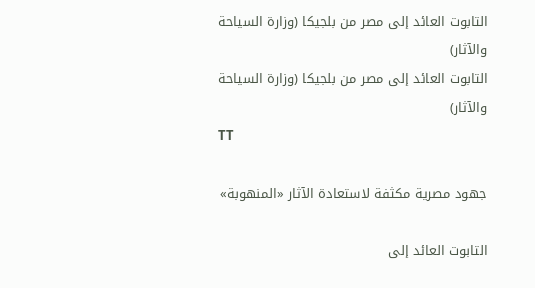التابوت العائد إلى مصر من بلجيكا (وزارة السياحة والآثار)
التابوت العائد إلى مصر من بلجيكا (وزارة السياحة والآثار)
TT

جهود مصرية مكثفة لاستعادة الآثار «المنهوبة»

التابوت العائد إلى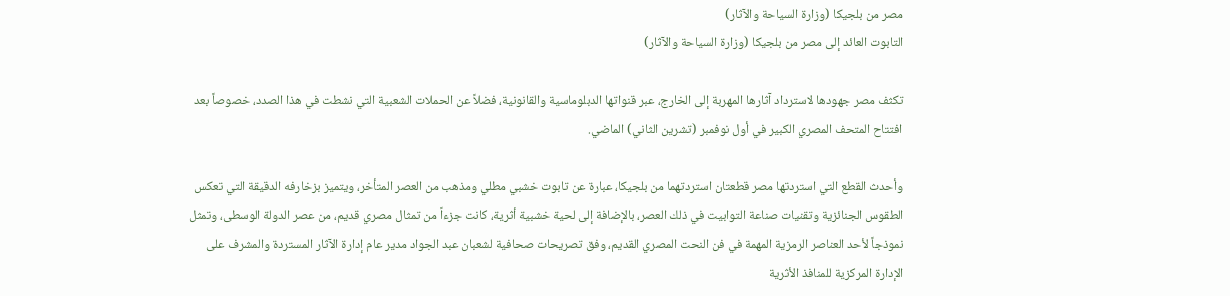مصر من بلجيكا (وزارة السياحة والآثار)
التابوت العائد إلى مصر من بلجيكا (وزارة السياحة والآثار)

تكثف مصر جهودها لاسترداد آثارها المهربة إلى الخارج، عبر قنواتها الدبلوماسية والقانونية، فضلاً عن الحملات الشعبية التي نشطت في هذا الصدد، خصوصاً بعد افتتاح المتحف المصري الكبير في أول نوفمبر (تشرين الثاني) الماضي.

وأحدث القطع التي استردتها مصر قطعتان استردتهما من بلجيكا، عبارة عن تابوت خشبي مطلي ومذهب من العصر المتأخر، ويتميز بزخارفه الدقيقة التي تعكس الطقوس الجنائزية وتقنيات صناعة التوابيت في ذلك العصر، بالإضافة إلى لحية خشبية أثرية، كانت جزءاً من تمثال مصري قديم، من عصر الدولة الوسطى، وتمثل نموذجاً لأحد العناصر الرمزية المهمة في فن النحت المصري القديم، وفق تصريحات صحافية لشعبان عبد الجواد مدير عام إدارة الآثار المستردة والمشرف على الإدارة المركزية للمنافذ الأثرية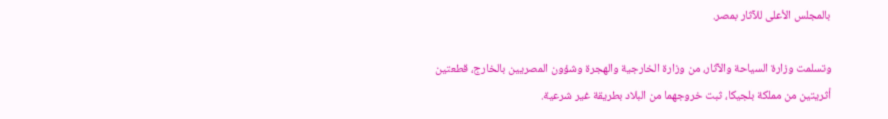بالمجلس الأعلى للآثار بمصر.

وتسلمت وزارة السياحة والآثار، من وزارة الخارجية والهجرة وشؤون المصريين بالخارج، قطعتين أثريتين من مملكة بلجيكا، ثبت خروجهما من البلاد بطريقة غير شرعية.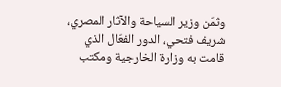وثمّن وزير السياحة والآثار المصري، شريف فتحي، الدور الفعّال الذي قامت به وزارة الخارجية ومكتب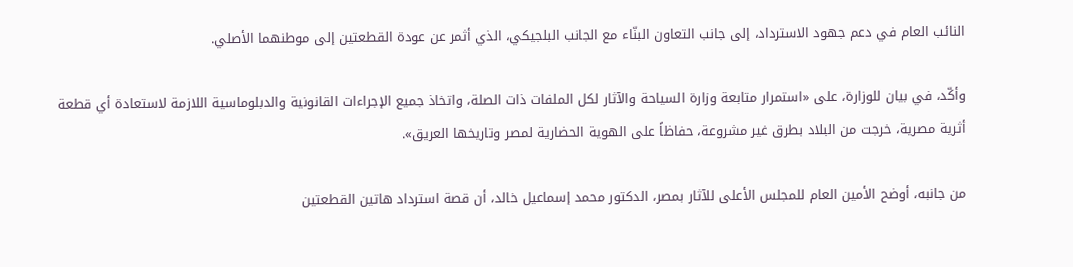النائب العام في دعم جهود الاسترداد، إلى جانب التعاون البنّاء مع الجانب البلجيكي، الذي أثمر عن عودة القطعتين إلى موطنهما الأصلي.

وأكّد، في بيان للوزارة، على «استمرار متابعة وزارة السياحة والآثار لكل الملفات ذات الصلة، واتخاذ جميع الإجراءات القانونية والدبلوماسية اللازمة لاستعادة أي قطعة أثرية مصرية، خرجت من البلاد بطرق غير مشروعة، حفاظاً على الهوية الحضارية لمصر وتاريخها العريق».

من جانبه، أوضح الأمين العام للمجلس الأعلى للآثار بمصر، الدكتور محمد إسماعيل خالد، أن قصة استرداد هاتين القطعتين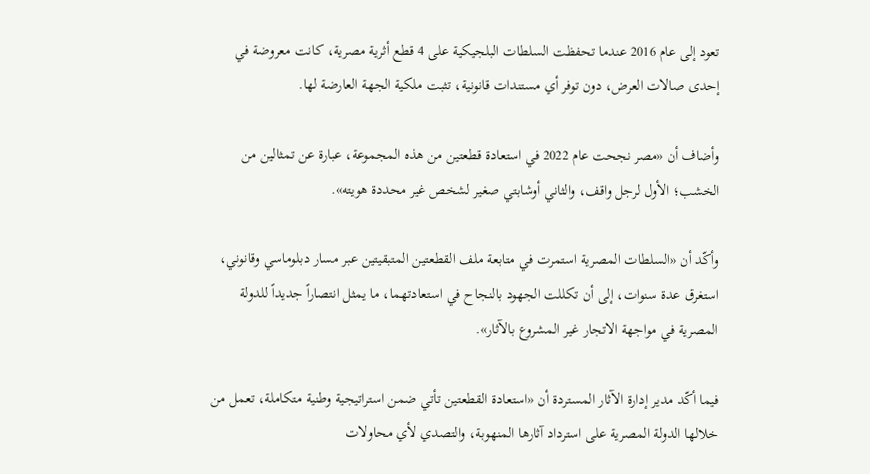تعود إلى عام 2016 عندما تحفظت السلطات البلجيكية على 4 قطع أثرية مصرية، كانت معروضة في إحدى صالات العرض، دون توفر أي مستندات قانونية، تثبت ملكية الجهة العارضة لها.

وأضاف أن «مصر نجحت عام 2022 في استعادة قطعتين من هذه المجموعة، عبارة عن تمثالين من الخشب؛ الأول لرجل واقف، والثاني أوشابتي صغير لشخص غير محددة هويته».

وأكّد أن «السلطات المصرية استمرت في متابعة ملف القطعتين المتبقيتين عبر مسار دبلوماسي وقانوني، استغرق عدة سنوات، إلى أن تكللت الجهود بالنجاح في استعادتهما، ما يمثل انتصاراً جديداً للدولة المصرية في مواجهة الاتجار غير المشروع بالآثار».

فيما أكّد مدير إدارة الآثار المستردة أن «استعادة القطعتين تأتي ضمن استراتيجية وطنية متكاملة، تعمل من خلالها الدولة المصرية على استرداد آثارها المنهوبة، والتصدي لأي محاولات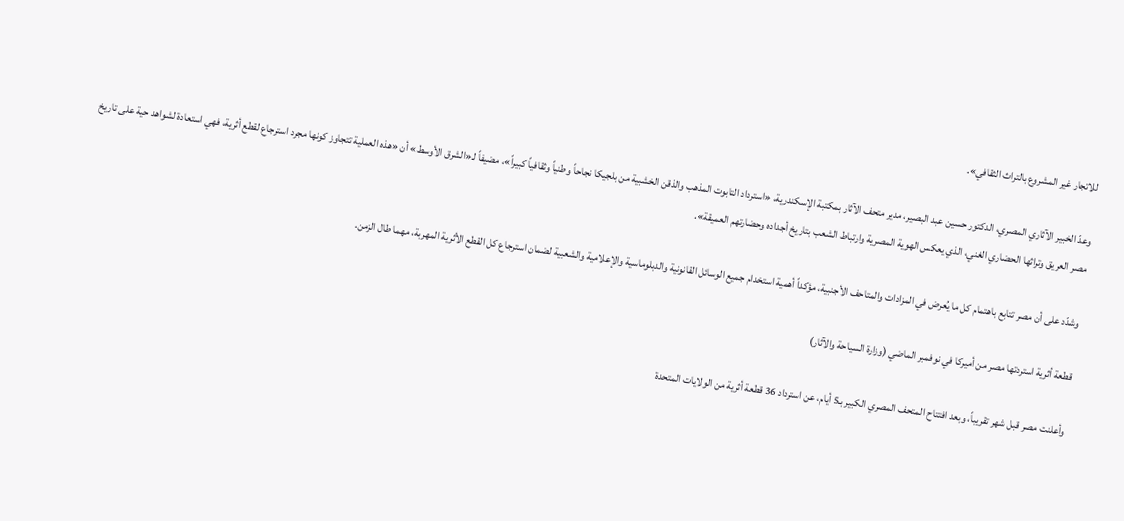للاتجار غير المشروع بالتراث الثقافي».

وعدّ الخبير الآثاري المصري، الدكتور حسين عبد البصير، مدير متحف الآثار بمكتبة الإسكندرية، «استرداد التابوت المذهب والذقن الخشبية من بلجيكا نجاحاً وطنياً وثقافياً كبيراً»، مضيفاً لـ«الشرق الأوسط» أن «هذه العملية تتجاوز كونها مجرد استرجاع لقطع أثرية، فهي استعادة لشواهد حية على تاريخ مصر العريق وتراثها الحضاري الغني، الذي يعكس الهوية المصرية وارتباط الشعب بتاريخ أجداده وحضارتهم العميقة».

وشدّد على أن مصر تتابع باهتمام كل ما يُعرض في المزادات والمتاحف الأجنبية، مؤكداً أهمية استخدام جميع الوسائل القانونية والدبلوماسية والإعلامية والشعبية لضمان استرجاع كل القطع الأثرية المهربة، مهما طال الزمن.

قطعة أثرية استردتها مصر من أميركا في نوفمبر الماضي (وزارة السياحة والآثار)

وأعلنت مصر قبل شهر تقريباً، وبعد افتتاح المتحف المصري الكبير بـ5 أيام، عن استرداد 36 قطعة أثرية من الولايات المتحدة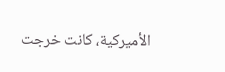الأميركية، كانت خرجت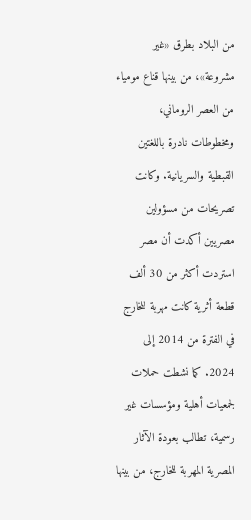من البلاد بطرق «غير مشروعة»، من بينها قناع مومياء من العصر الروماني، ومخطوطات نادرة باللغتين القبطية والسريانية. وكانت تصريحات من مسؤولين مصريين أكدت أن مصر استردت أكثر من 30 ألف قطعة أثرية كانت مهربة للخارج في الفترة من 2014 إلى 2024. كما نشطت حملات لجمعيات أهلية ومؤسسات غير رسمية، تطالب بعودة الآثار المصرية المهربة للخارج، من بينها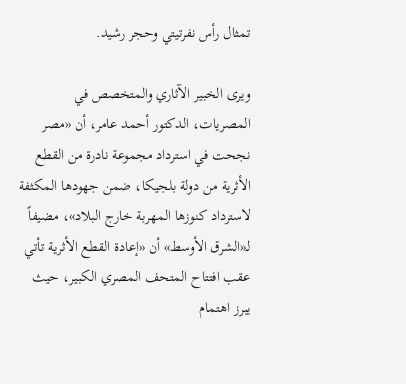تمثال رأس نفرتيتي وحجر رشيد.

ويرى الخبير الآثاري والمتخصص في المصريات، الدكتور أحمد عامر، أن «مصر نجحت في استرداد مجموعة نادرة من القطع الأثرية من دولة بلجيكا، ضمن جهودها المكثفة لاسترداد كنوزها المهربة خارج البلاد»، مضيفاً لـ«الشرق الأوسط» أن «إعادة القطع الأثرية تأتي عقب افتتاح المتحف المصري الكبير، حيث يبرز اهتمام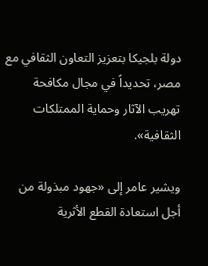دولة بلجيكا بتعزيز التعاون الثقافي مع مصر، تحديداً في مجال مكافحة تهريب الآثار وحماية الممتلكات الثقافية».

ويشير عامر إلى «جهود مبذولة من أجل استعادة القطع الأثرية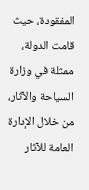المفقودة، حيث قامت الدولة، ممثلة في وزارة السياحة والآثار، من خلال الإدارة العامة للآثار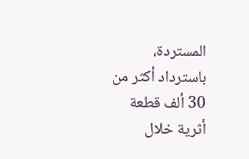المستردة، باسترداد أكثر من 30 ألف قطعة أثرية خلال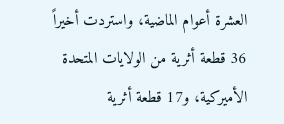العشرة أعوام الماضية، واستردت أخيراً 36 قطعة أثرية من الولايات المتحدة الأميركية، و17 قطعة أثرية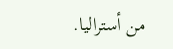من أستراليا.